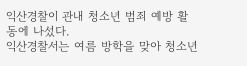익산경찰이 관내 청소년 범죄 예방 활동에 나섰다.
익산경찰서는 여름 방학을 맞아 청소년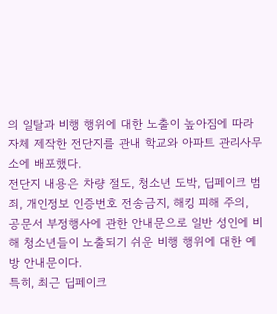의 일탈과 비행 행위에 대한 노출이 높아짐에 따라 자체 제작한 전단지를 관내 학교와 아파트 관리사무소에 배포했다.
전단지 내용은 차량 절도, 청소년 도박, 딥페이크 범죄, 개인정보 인증번호 전송금지, 해킹 피해 주의, 공문서 부정행사에 관한 안내문으로 일반 성인에 비해 청소년들이 노출되기 쉬운 비행 행위에 대한 예방 안내문이다.
특히, 최근 딥페이크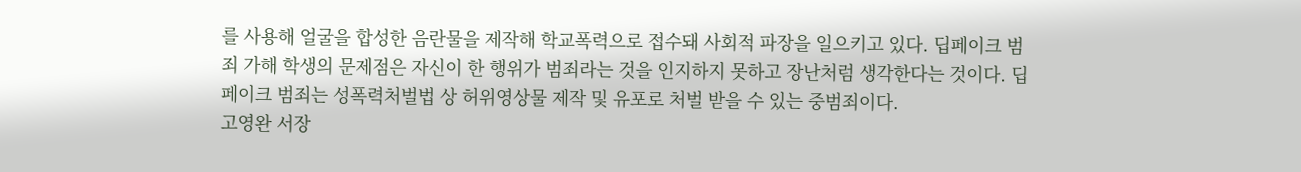를 사용해 얼굴을 합성한 음란물을 제작해 학교폭력으로 접수돼 사회적 파장을 일으키고 있다. 딥페이크 범죄 가해 학생의 문제점은 자신이 한 행위가 범죄라는 것을 인지하지 못하고 장난처럼 생각한다는 것이다. 딥페이크 범죄는 성폭력처벌법 상 허위영상물 제작 및 유포로 처벌 받을 수 있는 중범죄이다.
고영완 서장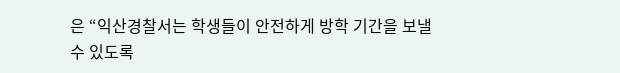은 “익산경찰서는 학생들이 안전하게 방학 기간을 보낼 수 있도록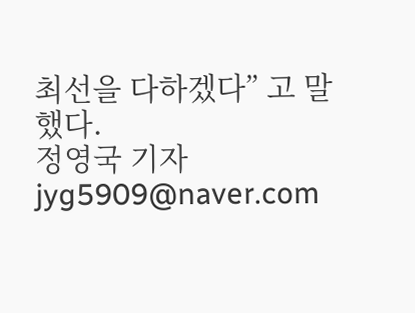최선을 다하겠다” 고 말했다.
정영국 기자 jyg5909@naver.com